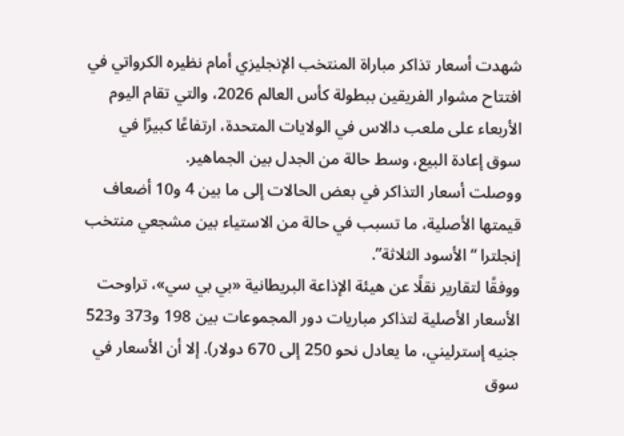شهدت أسعار تذاكر مباراة المنتخب الإنجليزي أمام نظيره الكرواتي في افتتاح مشوار الفريقين ببطولة كأس العالم 2026، والتي تقام اليوم الأربعاء على ملعب دالاس في الولايات المتحدة، ارتفاعًا كبيرًا في سوق إعادة البيع، وسط حالة من الجدل بين الجماهير.
ووصلت أسعار التذاكر في بعض الحالات إلى ما بين 4 و10 أضعاف قيمتها الأصلية، ما تسبب في حالة من الاستياء بين مشجعي منتخب إنجلترا “الأسود الثلاثة”.
ووفقًا لتقارير نقلًا عن هيئة الإذاعة البريطانية «بي بي سي»، تراوحت الأسعار الأصلية لتذاكر مباريات دور المجموعات بين 198 و373 و523 جنيه إسترليني، ما يعادل نحو 250 إلى 670 دولار). إلا أن الأسعار في سوق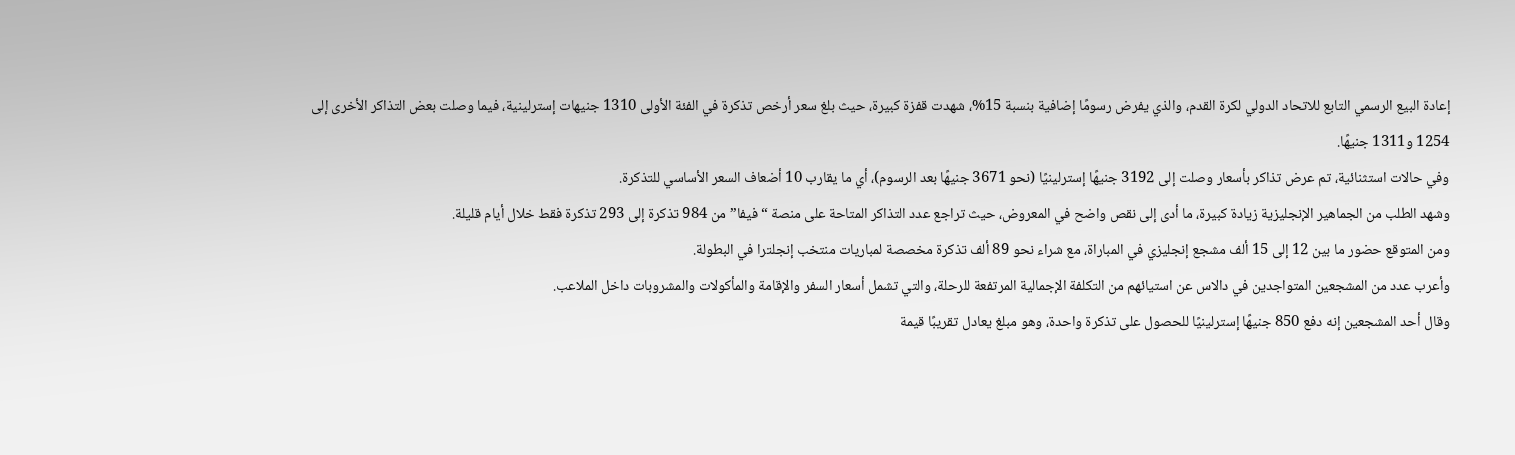إعادة البيع الرسمي التابع للاتحاد الدولي لكرة القدم، والذي يفرض رسومًا إضافية بنسبة 15%، شهدت قفزة كبيرة، حيث بلغ سعر أرخص تذكرة في الفئة الأولى 1310 جنيهات إسترلينية، فيما وصلت بعض التذاكر الأخرى إلى 1254 و1311 جنيهًا.
وفي حالات استثنائية، تم عرض تذاكر بأسعار وصلت إلى 3192 جنيهًا إسترلينيًا (نحو 3671 جنيهًا بعد الرسوم)، أي ما يقارب 10 أضعاف السعر الأساسي للتذكرة.
وشهد الطلب من الجماهير الإنجليزية زيادة كبيرة، ما أدى إلى نقص واضح في المعروض، حيث تراجع عدد التذاكر المتاحة على منصة “فيفا” من 984 تذكرة إلى 293 تذكرة فقط خلال أيام قليلة.
ومن المتوقع حضور ما بين 12 إلى 15 ألف مشجع إنجليزي في المباراة، مع شراء نحو 89 ألف تذكرة مخصصة لمباريات منتخب إنجلترا في البطولة.
وأعرب عدد من المشجعين المتواجدين في دالاس عن استيائهم من التكلفة الإجمالية المرتفعة للرحلة، والتي تشمل أسعار السفر والإقامة والمأكولات والمشروبات داخل الملاعب.
وقال أحد المشجعين إنه دفع 850 جنيهًا إسترلينيًا للحصول على تذكرة واحدة، وهو مبلغ يعادل تقريبًا قيمة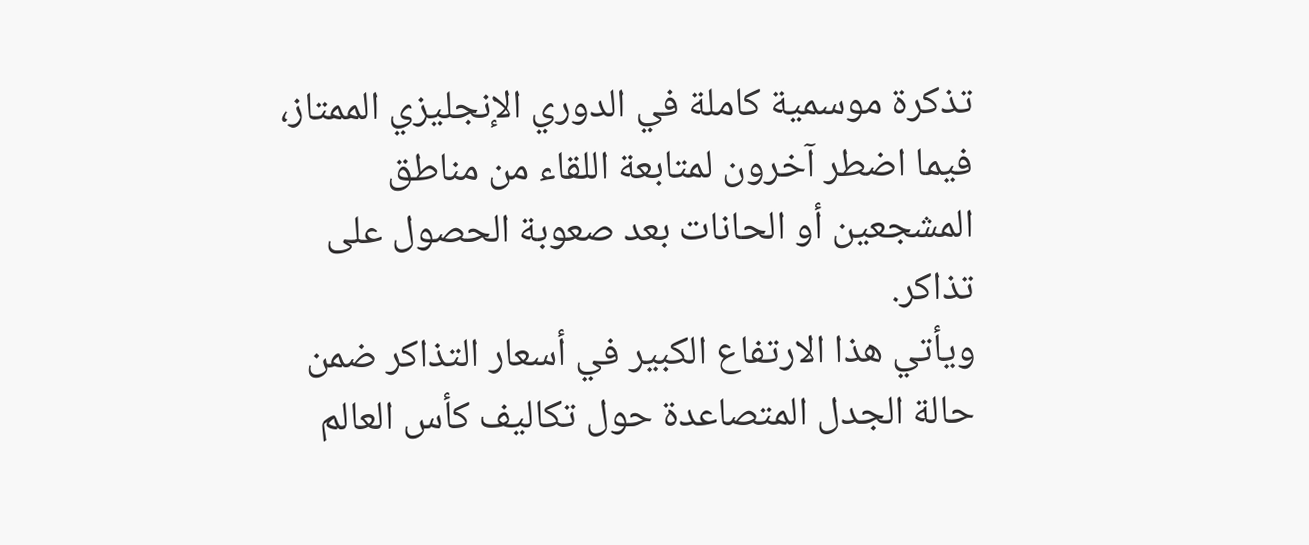تذكرة موسمية كاملة في الدوري الإنجليزي الممتاز، فيما اضطر آخرون لمتابعة اللقاء من مناطق المشجعين أو الحانات بعد صعوبة الحصول على تذاكر.
ويأتي هذا الارتفاع الكبير في أسعار التذاكر ضمن حالة الجدل المتصاعدة حول تكاليف كأس العالم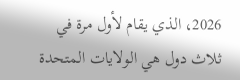2026، الذي يقام لأول مرة في ثلاث دول هي الولايات المتحدة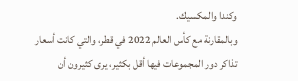وكندا والمكسيك.
وبالمقارنة مع كأس العالم 2022 في قطر، والتي كانت أسعار تذاكر دور المجموعات فيها أقل بكثير، يرى كثيرون أن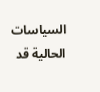السياسات الحالية قد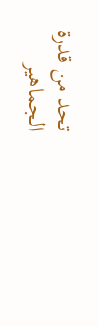تحد من قدرة الجماهير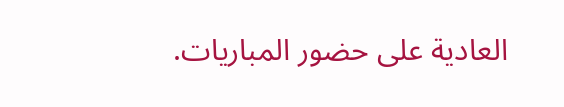العادية على حضور المباريات.